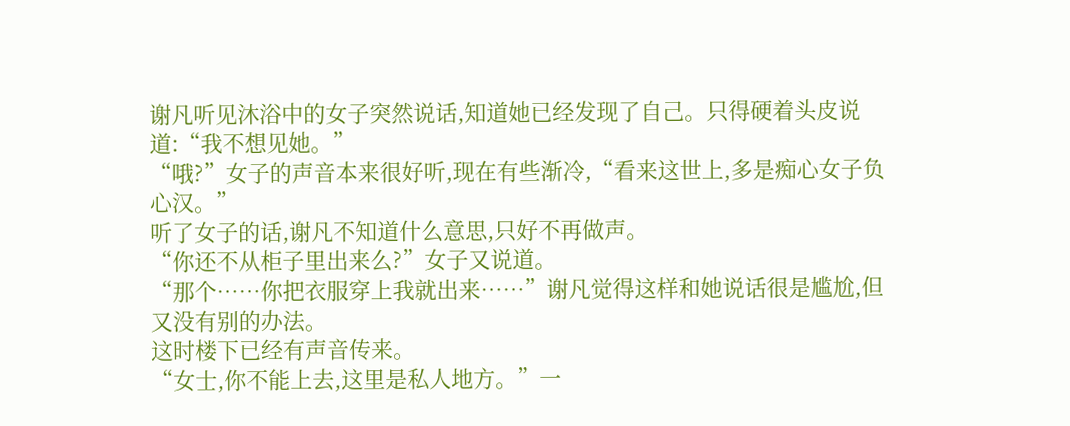谢凡听见沐浴中的女子突然说话,知道她已经发现了自己。只得硬着头皮说道:“我不想见她。”
“哦?”女子的声音本来很好听,现在有些渐冷,“看来这世上,多是痴心女子负心汉。”
听了女子的话,谢凡不知道什么意思,只好不再做声。
“你还不从柜子里出来么?”女子又说道。
“那个……你把衣服穿上我就出来……”谢凡觉得这样和她说话很是尴尬,但又没有别的办法。
这时楼下已经有声音传来。
“女士,你不能上去,这里是私人地方。”一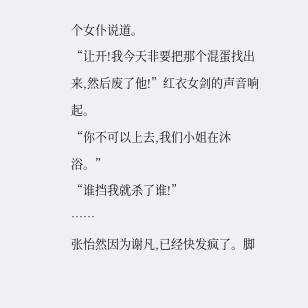个女仆说道。
“让开!我今天非要把那个混蛋找出来,然后废了他!”红衣女剑的声音响起。
“你不可以上去,我们小姐在沐浴。”
“谁挡我就杀了谁!”
……
张怡然因为谢凡,已经快发疯了。脚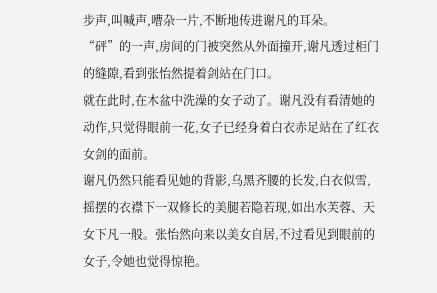步声,叫喊声,嘈杂一片,不断地传进谢凡的耳朵。
“砰”的一声,房间的门被突然从外面撞开,谢凡透过柜门的缝隙,看到张怡然提着剑站在门口。
就在此时,在木盆中洗澡的女子动了。谢凡没有看清她的动作,只觉得眼前一花,女子已经身着白衣赤足站在了红衣女剑的面前。
谢凡仍然只能看见她的背影,乌黑齐腰的长发,白衣似雪,摇摆的衣襟下一双修长的美腿若隐若现,如出水芙蓉、天女下凡一般。张怡然向来以美女自居,不过看见到眼前的女子,令她也觉得惊艳。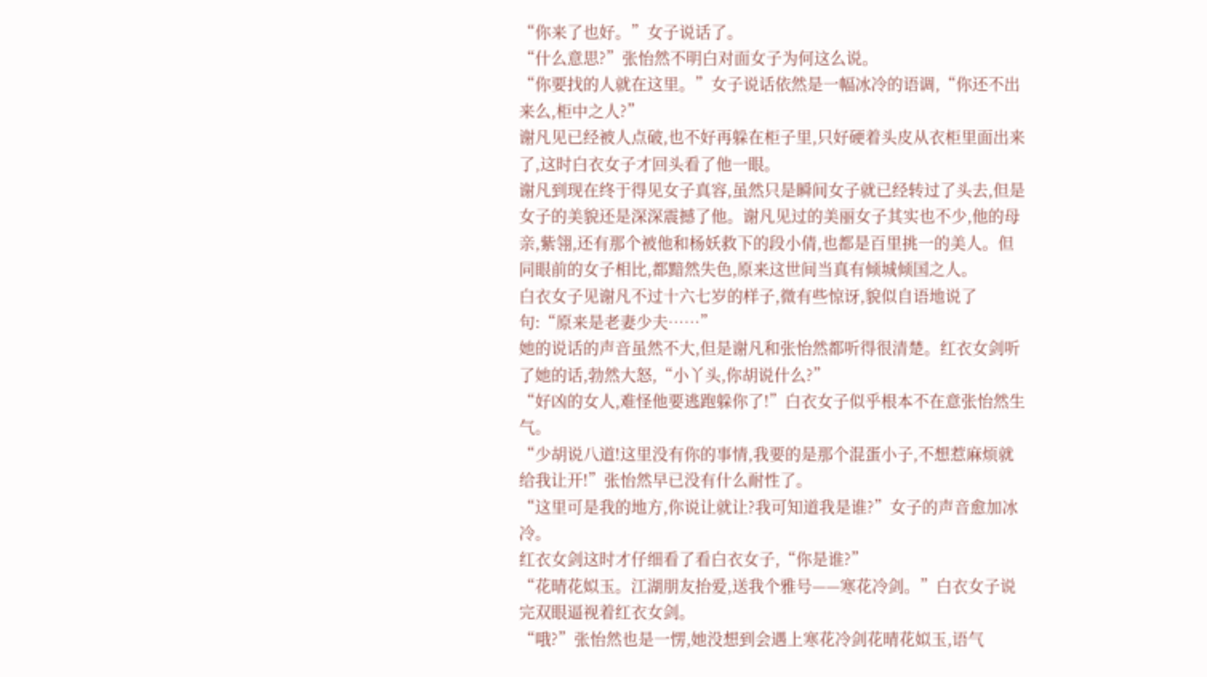“你来了也好。”女子说话了。
“什么意思?”张怡然不明白对面女子为何这么说。
“你要找的人就在这里。”女子说话依然是一幅冰冷的语调,“你还不出来么,柜中之人?”
谢凡见已经被人点破,也不好再躲在柜子里,只好硬着头皮从衣柜里面出来了,这时白衣女子才回头看了他一眼。
谢凡到现在终于得见女子真容,虽然只是瞬间女子就已经转过了头去,但是女子的美貌还是深深震撼了他。谢凡见过的美丽女子其实也不少,他的母亲,紫翎,还有那个被他和杨妖救下的段小倩,也都是百里挑一的美人。但同眼前的女子相比,都黯然失色,原来这世间当真有倾城倾国之人。
白衣女子见谢凡不过十六七岁的样子,微有些惊讶,貌似自语地说了句:“原来是老妻少夫……”
她的说话的声音虽然不大,但是谢凡和张怡然都听得很清楚。红衣女剑听了她的话,勃然大怒,“小丫头,你胡说什么?”
“好凶的女人,难怪他要逃跑躲你了!”白衣女子似乎根本不在意张怡然生气。
“少胡说八道!这里没有你的事情,我要的是那个混蛋小子,不想惹麻烦就给我让开!”张怡然早已没有什么耐性了。
“这里可是我的地方,你说让就让?我可知道我是谁?”女子的声音愈加冰冷。
红衣女剑这时才仔细看了看白衣女子,“你是谁?”
“花晴花姒玉。江湖朋友抬爱,送我个雅号——寒花冷剑。”白衣女子说完双眼逼视着红衣女剑。
“哦?”张怡然也是一愣,她没想到会遇上寒花冷剑花晴花姒玉,语气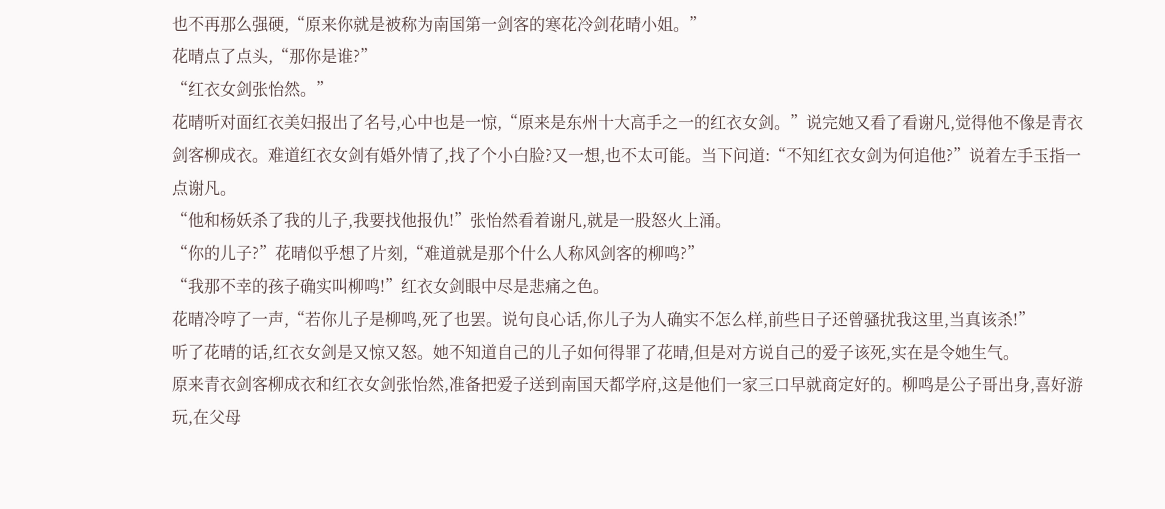也不再那么强硬,“原来你就是被称为南国第一剑客的寒花冷剑花晴小姐。”
花晴点了点头,“那你是谁?”
“红衣女剑张怡然。”
花晴听对面红衣美妇报出了名号,心中也是一惊,“原来是东州十大高手之一的红衣女剑。”说完她又看了看谢凡,觉得他不像是青衣剑客柳成衣。难道红衣女剑有婚外情了,找了个小白脸?又一想,也不太可能。当下问道:“不知红衣女剑为何追他?”说着左手玉指一点谢凡。
“他和杨妖杀了我的儿子,我要找他报仇!”张怡然看着谢凡,就是一股怒火上涌。
“你的儿子?”花晴似乎想了片刻,“难道就是那个什么人称风剑客的柳鸣?”
“我那不幸的孩子确实叫柳鸣!”红衣女剑眼中尽是悲痛之色。
花晴冷哼了一声,“若你儿子是柳鸣,死了也罢。说句良心话,你儿子为人确实不怎么样,前些日子还曾骚扰我这里,当真该杀!”
听了花晴的话,红衣女剑是又惊又怒。她不知道自己的儿子如何得罪了花晴,但是对方说自己的爱子该死,实在是令她生气。
原来青衣剑客柳成衣和红衣女剑张怡然,准备把爱子送到南国天都学府,这是他们一家三口早就商定好的。柳鸣是公子哥出身,喜好游玩,在父母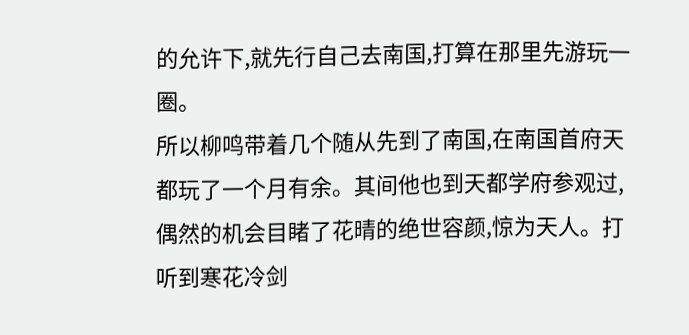的允许下,就先行自己去南国,打算在那里先游玩一圈。
所以柳鸣带着几个随从先到了南国,在南国首府天都玩了一个月有余。其间他也到天都学府参观过,偶然的机会目睹了花晴的绝世容颜,惊为天人。打听到寒花冷剑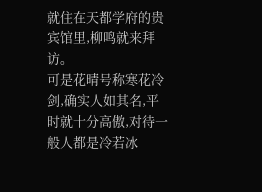就住在天都学府的贵宾馆里,柳鸣就来拜访。
可是花晴号称寒花冷剑,确实人如其名,平时就十分高傲,对待一般人都是冷若冰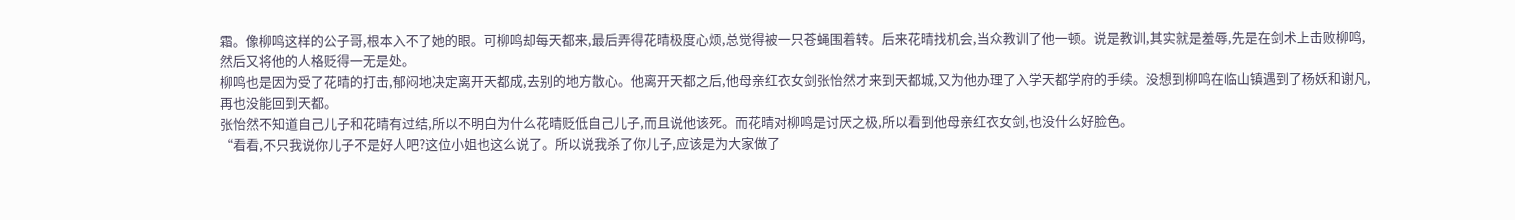霜。像柳鸣这样的公子哥,根本入不了她的眼。可柳鸣却每天都来,最后弄得花晴极度心烦,总觉得被一只苍蝇围着转。后来花晴找机会,当众教训了他一顿。说是教训,其实就是羞辱,先是在剑术上击败柳鸣,然后又将他的人格贬得一无是处。
柳鸣也是因为受了花晴的打击,郁闷地决定离开天都成,去别的地方散心。他离开天都之后,他母亲红衣女剑张怡然才来到天都城,又为他办理了入学天都学府的手续。没想到柳鸣在临山镇遇到了杨妖和谢凡,再也没能回到天都。
张怡然不知道自己儿子和花晴有过结,所以不明白为什么花晴贬低自己儿子,而且说他该死。而花晴对柳鸣是讨厌之极,所以看到他母亲红衣女剑,也没什么好脸色。
“看看,不只我说你儿子不是好人吧?这位小姐也这么说了。所以说我杀了你儿子,应该是为大家做了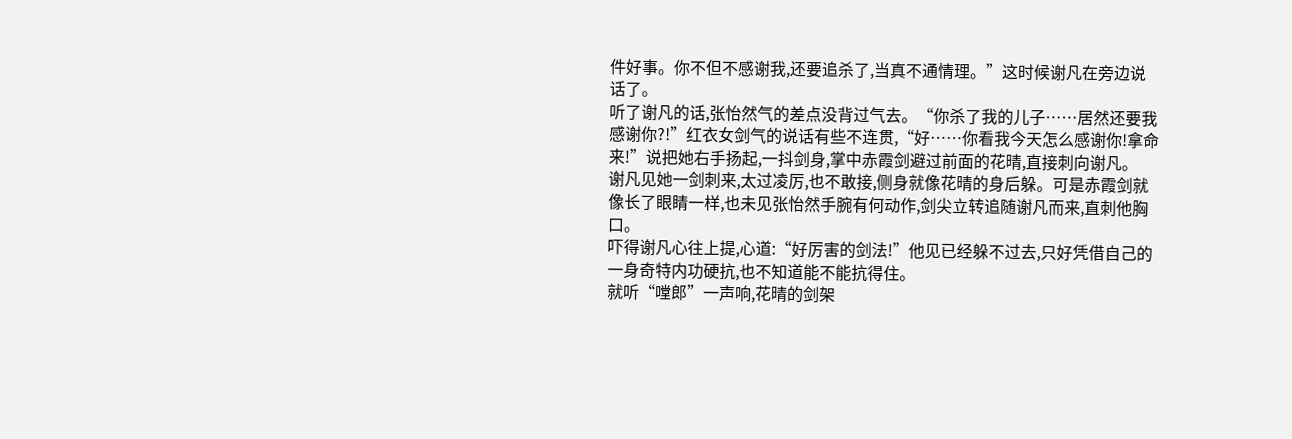件好事。你不但不感谢我,还要追杀了,当真不通情理。”这时候谢凡在旁边说话了。
听了谢凡的话,张怡然气的差点没背过气去。“你杀了我的儿子……居然还要我感谢你?!”红衣女剑气的说话有些不连贯,“好……你看我今天怎么感谢你!拿命来!”说把她右手扬起,一抖剑身,掌中赤霞剑避过前面的花晴,直接刺向谢凡。
谢凡见她一剑刺来,太过凌厉,也不敢接,侧身就像花晴的身后躲。可是赤霞剑就像长了眼睛一样,也未见张怡然手腕有何动作,剑尖立转追随谢凡而来,直刺他胸口。
吓得谢凡心往上提,心道:“好厉害的剑法!”他见已经躲不过去,只好凭借自己的一身奇特内功硬抗,也不知道能不能抗得住。
就听“嘡郎”一声响,花晴的剑架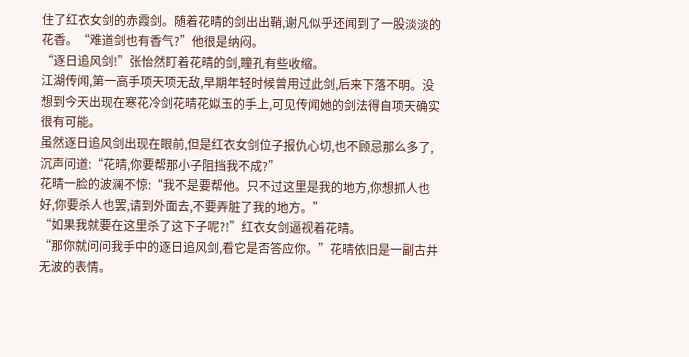住了红衣女剑的赤霞剑。随着花晴的剑出出鞘,谢凡似乎还闻到了一股淡淡的花香。“难道剑也有香气?”他很是纳闷。
“逐日追风剑!”张怡然盯着花晴的剑,瞳孔有些收缩。
江湖传闻,第一高手项天项无敌,早期年轻时候曾用过此剑,后来下落不明。没想到今天出现在寒花冷剑花晴花姒玉的手上,可见传闻她的剑法得自项天确实很有可能。
虽然逐日追风剑出现在眼前,但是红衣女剑位子报仇心切,也不顾忌那么多了,沉声问道:“花晴,你要帮那小子阻挡我不成?”
花晴一脸的波澜不惊:“我不是要帮他。只不过这里是我的地方,你想抓人也好,你要杀人也罢,请到外面去,不要弄脏了我的地方。”
“如果我就要在这里杀了这下子呢?!”红衣女剑逼视着花晴。
“那你就问问我手中的逐日追风剑,看它是否答应你。”花晴依旧是一副古井无波的表情。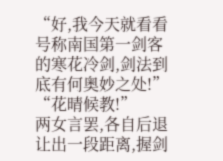“好,我今天就看看号称南国第一剑客的寒花冷剑,剑法到底有何奥妙之处!”
“花晴候教!”
两女言罢,各自后退让出一段距离,握剑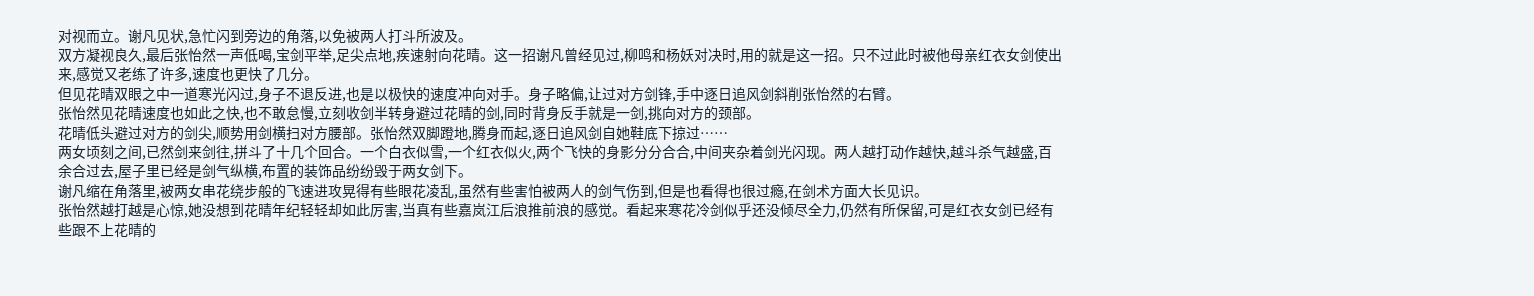对视而立。谢凡见状,急忙闪到旁边的角落,以免被两人打斗所波及。
双方凝视良久,最后张怡然一声低喝,宝剑平举,足尖点地,疾速射向花晴。这一招谢凡曾经见过,柳鸣和杨妖对决时,用的就是这一招。只不过此时被他母亲红衣女剑使出来,感觉又老练了许多,速度也更快了几分。
但见花晴双眼之中一道寒光闪过,身子不退反进,也是以极快的速度冲向对手。身子略偏,让过对方剑锋,手中逐日追风剑斜削张怡然的右臂。
张怡然见花晴速度也如此之快,也不敢怠慢,立刻收剑半转身避过花晴的剑,同时背身反手就是一剑,挑向对方的颈部。
花晴低头避过对方的剑尖,顺势用剑横扫对方腰部。张怡然双脚蹬地,腾身而起,逐日追风剑自她鞋底下掠过……
两女顷刻之间,已然剑来剑往,拼斗了十几个回合。一个白衣似雪,一个红衣似火,两个飞快的身影分分合合,中间夹杂着剑光闪现。两人越打动作越快,越斗杀气越盛,百余合过去,屋子里已经是剑气纵横,布置的装饰品纷纷毁于两女剑下。
谢凡缩在角落里,被两女串花绕步般的飞速进攻晃得有些眼花凌乱,虽然有些害怕被两人的剑气伤到,但是也看得也很过瘾,在剑术方面大长见识。
张怡然越打越是心惊,她没想到花晴年纪轻轻却如此厉害,当真有些嘉岚江后浪推前浪的感觉。看起来寒花冷剑似乎还没倾尽全力,仍然有所保留,可是红衣女剑已经有些跟不上花晴的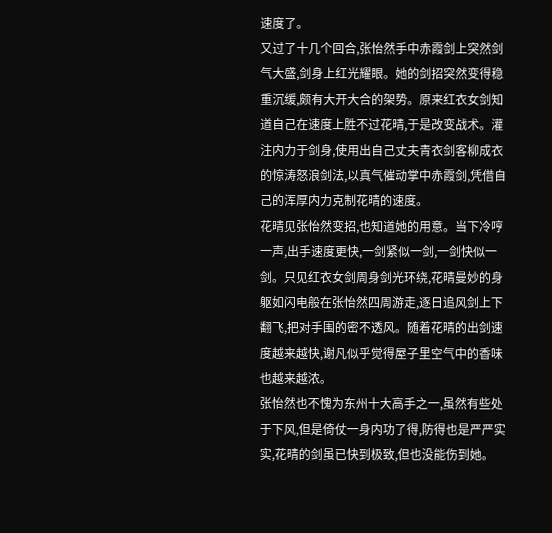速度了。
又过了十几个回合,张怡然手中赤霞剑上突然剑气大盛,剑身上红光耀眼。她的剑招突然变得稳重沉缓,颇有大开大合的架势。原来红衣女剑知道自己在速度上胜不过花晴,于是改变战术。灌注内力于剑身,使用出自己丈夫青衣剑客柳成衣的惊涛怒浪剑法,以真气催动掌中赤霞剑,凭借自己的浑厚内力克制花晴的速度。
花晴见张怡然变招,也知道她的用意。当下冷哼一声,出手速度更快,一剑紧似一剑,一剑快似一剑。只见红衣女剑周身剑光环绕,花晴曼妙的身躯如闪电般在张怡然四周游走,逐日追风剑上下翻飞,把对手围的密不透风。随着花晴的出剑速度越来越快,谢凡似乎觉得屋子里空气中的香味也越来越浓。
张怡然也不愧为东州十大高手之一,虽然有些处于下风,但是倚仗一身内功了得,防得也是严严实实,花晴的剑虽已快到极致,但也没能伤到她。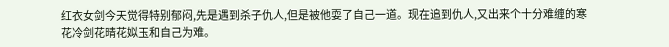红衣女剑今天觉得特别郁闷,先是遇到杀子仇人,但是被他耍了自己一道。现在追到仇人,又出来个十分难缠的寒花冷剑花晴花姒玉和自己为难。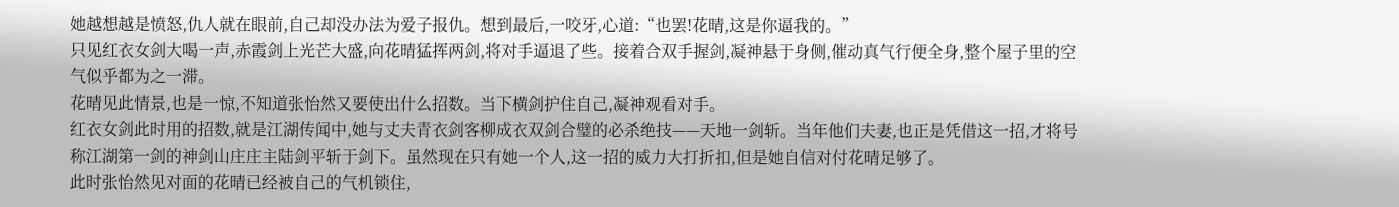她越想越是愤怒,仇人就在眼前,自己却没办法为爱子报仇。想到最后,一咬牙,心道:“也罢!花晴,这是你逼我的。”
只见红衣女剑大喝一声,赤霞剑上光芒大盛,向花晴猛挥两剑,将对手逼退了些。接着合双手握剑,凝神悬于身侧,催动真气行便全身,整个屋子里的空气似乎都为之一滞。
花晴见此情景,也是一惊,不知道张怡然又要使出什么招数。当下横剑护住自己,凝神观看对手。
红衣女剑此时用的招数,就是江湖传闻中,她与丈夫青衣剑客柳成衣双剑合璧的必杀绝技——天地一剑斩。当年他们夫妻,也正是凭借这一招,才将号称江湖第一剑的神剑山庄庄主陆剑平斩于剑下。虽然现在只有她一个人,这一招的威力大打折扣,但是她自信对付花晴足够了。
此时张怡然见对面的花晴已经被自己的气机锁住,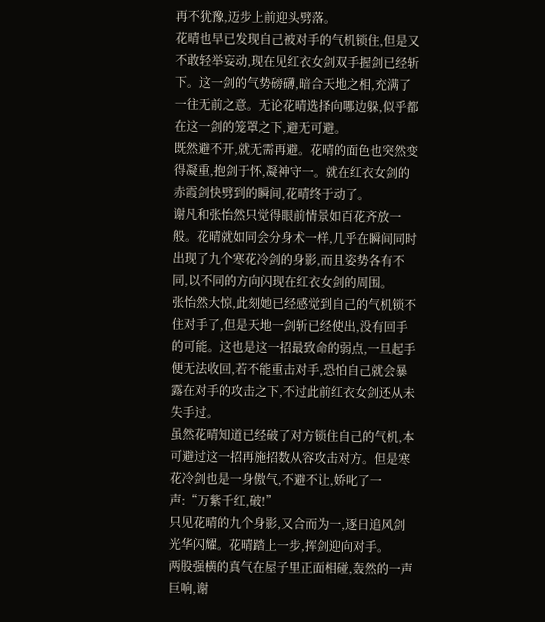再不犹豫,迈步上前迎头劈落。
花晴也早已发现自己被对手的气机锁住,但是又不敢轻举妄动,现在见红衣女剑双手握剑已经斩下。这一剑的气势磅礴,暗合天地之相,充满了一往无前之意。无论花晴选择向哪边躲,似乎都在这一剑的笼罩之下,避无可避。
既然避不开,就无需再避。花晴的面色也突然变得凝重,抱剑于怀,凝神守一。就在红衣女剑的赤霞剑快劈到的瞬间,花晴终于动了。
谢凡和张怡然只觉得眼前情景如百花齐放一般。花晴就如同会分身术一样,几乎在瞬间同时出现了九个寒花冷剑的身影,而且姿势各有不同,以不同的方向闪现在红衣女剑的周围。
张怡然大惊,此刻她已经感觉到自己的气机锁不住对手了,但是天地一剑斩已经使出,没有回手的可能。这也是这一招最致命的弱点,一旦起手便无法收回,若不能重击对手,恐怕自己就会暴露在对手的攻击之下,不过此前红衣女剑还从未失手过。
虽然花晴知道已经破了对方锁住自己的气机,本可避过这一招再施招数从容攻击对方。但是寒花冷剑也是一身傲气,不避不让,娇叱了一声:“万紫千红,破!”
只见花晴的九个身影,又合而为一,逐日追风剑光华闪耀。花晴踏上一步,挥剑迎向对手。
两股强横的真气在屋子里正面相碰,轰然的一声巨响,谢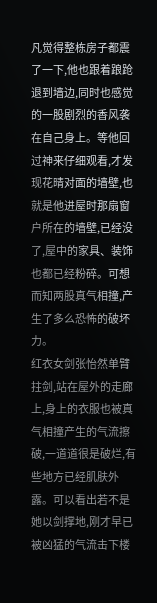凡觉得整栋房子都震了一下,他也跟着踉跄退到墙边,同时也感觉的一股剧烈的香风袭在自己身上。等他回过神来仔细观看,才发现花晴对面的墙壁,也就是他进屋时那扇窗户所在的墙壁,已经没了,屋中的家具、装饰也都已经粉碎。可想而知两股真气相撞,产生了多么恐怖的破坏力。
红衣女剑张怡然单臂拄剑,站在屋外的走廊上,身上的衣服也被真气相撞产生的气流擦破,一道道很是破烂,有些地方已经肌肤外露。可以看出若不是她以剑撑地,刚才早已被凶猛的气流击下楼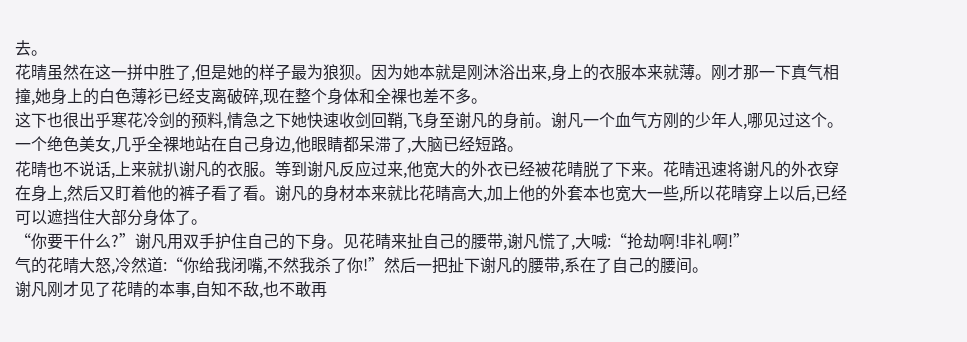去。
花晴虽然在这一拼中胜了,但是她的样子最为狼狈。因为她本就是刚沐浴出来,身上的衣服本来就薄。刚才那一下真气相撞,她身上的白色薄衫已经支离破碎,现在整个身体和全裸也差不多。
这下也很出乎寒花冷剑的预料,情急之下她快速收剑回鞘,飞身至谢凡的身前。谢凡一个血气方刚的少年人,哪见过这个。一个绝色美女,几乎全裸地站在自己身边,他眼睛都呆滞了,大脑已经短路。
花晴也不说话,上来就扒谢凡的衣服。等到谢凡反应过来,他宽大的外衣已经被花晴脱了下来。花晴迅速将谢凡的外衣穿在身上,然后又盯着他的裤子看了看。谢凡的身材本来就比花晴高大,加上他的外套本也宽大一些,所以花晴穿上以后,已经可以遮挡住大部分身体了。
“你要干什么?”谢凡用双手护住自己的下身。见花晴来扯自己的腰带,谢凡慌了,大喊:“抢劫啊!非礼啊!”
气的花晴大怒,冷然道:“你给我闭嘴,不然我杀了你!”然后一把扯下谢凡的腰带,系在了自己的腰间。
谢凡刚才见了花晴的本事,自知不敌,也不敢再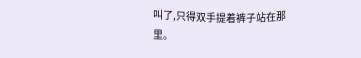叫了,只得双手提着裤子站在那里。